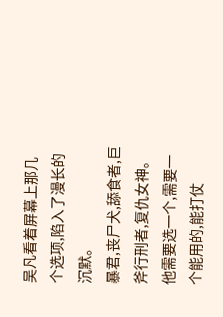吴凡看着屏幕上那几个选项,陷入了漫长的沉默。
暴君,丧尸犬,舔食者,巨斧行刑者,复仇女神。
他需要选一个,需要一个能用的,能打仗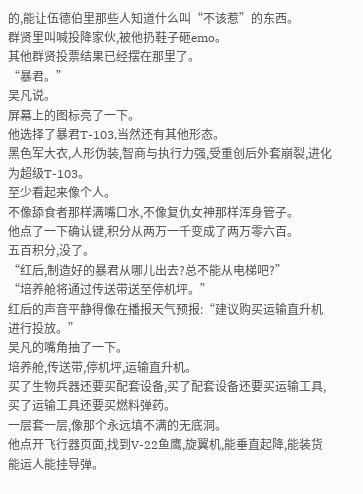的,能让伍德伯里那些人知道什么叫“不该惹”的东西。
群贤里叫喊投降家伙,被他扔鞋子砸emo。
其他群贤投票结果已经摆在那里了。
“暴君。”
吴凡说。
屏幕上的图标亮了一下。
他选择了暴君T-103,当然还有其他形态。
黑色军大衣,人形伪装,智商与执行力强,受重创后外套崩裂,进化为超级T-103。
至少看起来像个人。
不像舔食者那样满嘴口水,不像复仇女神那样浑身管子。
他点了一下确认键,积分从两万一千变成了两万零六百。
五百积分,没了。
“红后,制造好的暴君从哪儿出去?总不能从电梯吧?”
“培养舱将通过传送带送至停机坪。”
红后的声音平静得像在播报天气预报:“建议购买运输直升机进行投放。”
吴凡的嘴角抽了一下。
培养舱,传送带,停机坪,运输直升机。
买了生物兵器还要买配套设备,买了配套设备还要买运输工具,买了运输工具还要买燃料弹药。
一层套一层,像那个永远填不满的无底洞。
他点开飞行器页面,找到V-22鱼鹰,旋翼机,能垂直起降,能装货能运人能挂导弹。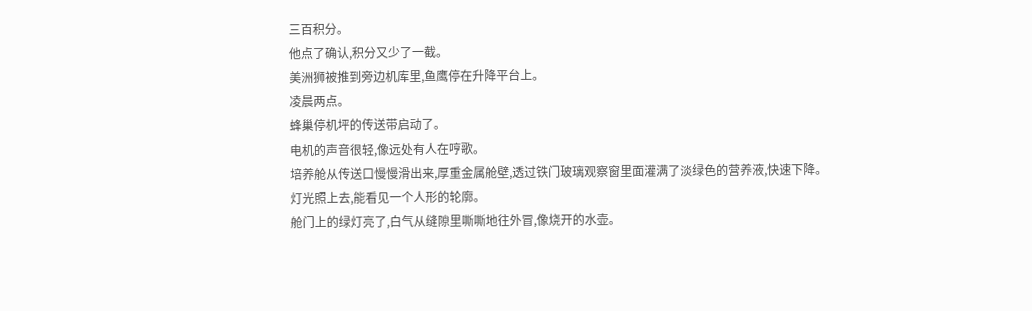三百积分。
他点了确认,积分又少了一截。
美洲狮被推到旁边机库里,鱼鹰停在升降平台上。
凌晨两点。
蜂巢停机坪的传送带启动了。
电机的声音很轻,像远处有人在哼歌。
培养舱从传送口慢慢滑出来,厚重金属舱壁,透过铁门玻璃观察窗里面灌满了淡绿色的营养液,快速下降。
灯光照上去,能看见一个人形的轮廓。
舱门上的绿灯亮了,白气从缝隙里嘶嘶地往外冒,像烧开的水壶。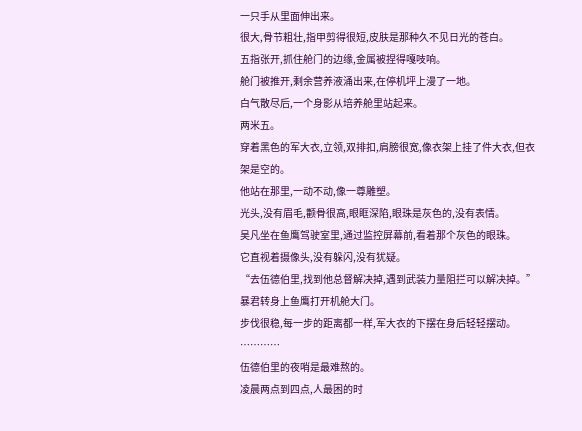一只手从里面伸出来。
很大,骨节粗壮,指甲剪得很短,皮肤是那种久不见日光的苍白。
五指张开,抓住舱门的边缘,金属被捏得嘎吱响。
舱门被推开,剩余营养液涌出来,在停机坪上漫了一地。
白气散尽后,一个身影从培养舱里站起来。
两米五。
穿着黑色的军大衣,立领,双排扣,肩膀很宽,像衣架上挂了件大衣,但衣架是空的。
他站在那里,一动不动,像一尊雕塑。
光头,没有眉毛,颧骨很高,眼眶深陷,眼珠是灰色的,没有表情。
吴凡坐在鱼鹰驾驶室里,通过监控屏幕前,看着那个灰色的眼珠。
它直视着摄像头,没有躲闪,没有犹疑。
“去伍德伯里,找到他总督解决掉,遇到武装力量阻拦可以解决掉。”
暴君转身上鱼鹰打开机舱大门。
步伐很稳,每一步的距离都一样,军大衣的下摆在身后轻轻摆动。
…………
伍德伯里的夜哨是最难熬的。
凌晨两点到四点,人最困的时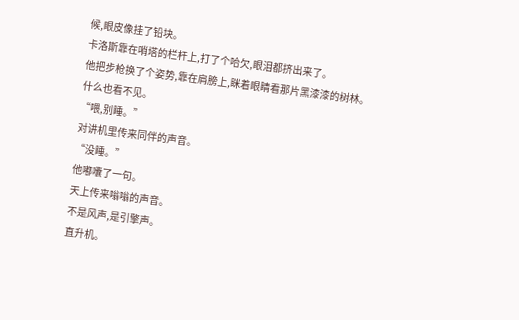候,眼皮像挂了铅块。
卡洛斯靠在哨塔的栏杆上,打了个哈欠,眼泪都挤出来了。
他把步枪换了个姿势,靠在肩膀上,眯着眼睛看那片黑漆漆的树林。
什么也看不见。
“喂,别睡。”
对讲机里传来同伴的声音。
“没睡。”
他嘟囔了一句。
天上传来嗡嗡的声音。
不是风声,是引擎声。
直升机。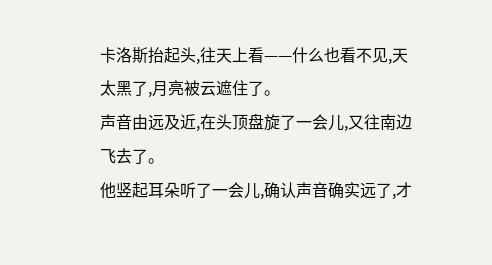卡洛斯抬起头,往天上看——什么也看不见,天太黑了,月亮被云遮住了。
声音由远及近,在头顶盘旋了一会儿,又往南边飞去了。
他竖起耳朵听了一会儿,确认声音确实远了,才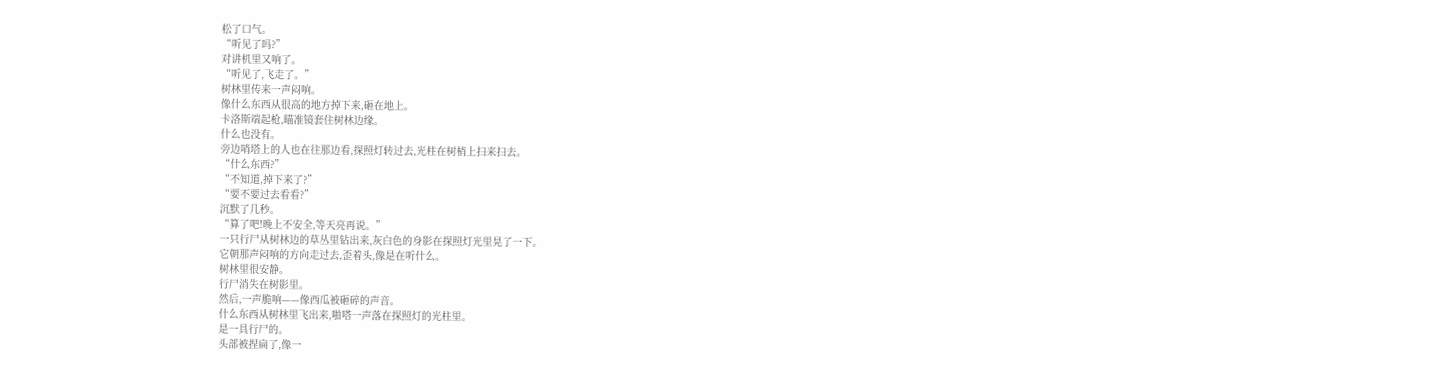松了口气。
“听见了吗?”
对讲机里又响了。
“听见了,飞走了。”
树林里传来一声闷响。
像什么东西从很高的地方掉下来,砸在地上。
卡洛斯端起枪,瞄准镜套住树林边缘。
什么也没有。
旁边哨塔上的人也在往那边看,探照灯转过去,光柱在树梢上扫来扫去。
“什么东西?”
“不知道,掉下来了?”
“要不要过去看看?”
沉默了几秒。
“算了吧!晚上不安全,等天亮再说。”
一只行尸从树林边的草丛里钻出来,灰白色的身影在探照灯光里晃了一下。
它朝那声闷响的方向走过去,歪着头,像是在听什么。
树林里很安静。
行尸消失在树影里。
然后,一声脆响——像西瓜被砸碎的声音。
什么东西从树林里飞出来,啪嗒一声落在探照灯的光柱里。
是一具行尸的。
头部被捏扁了,像一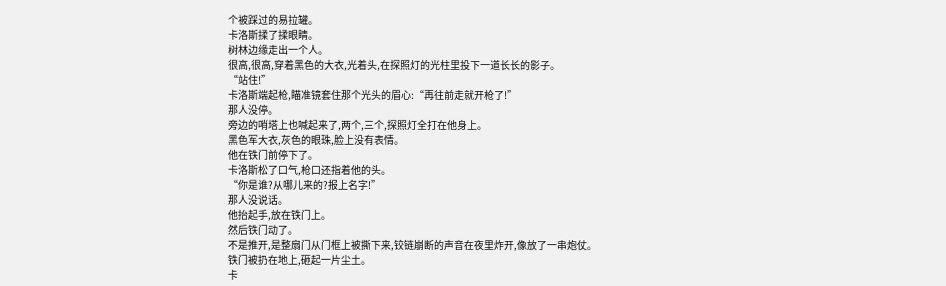个被踩过的易拉罐。
卡洛斯揉了揉眼睛。
树林边缘走出一个人。
很高,很高,穿着黑色的大衣,光着头,在探照灯的光柱里投下一道长长的影子。
“站住!”
卡洛斯端起枪,瞄准镜套住那个光头的眉心:“再往前走就开枪了!”
那人没停。
旁边的哨塔上也喊起来了,两个,三个,探照灯全打在他身上。
黑色军大衣,灰色的眼珠,脸上没有表情。
他在铁门前停下了。
卡洛斯松了口气,枪口还指着他的头。
“你是谁?从哪儿来的?报上名字!”
那人没说话。
他抬起手,放在铁门上。
然后铁门动了。
不是推开,是整扇门从门框上被撕下来,铰链崩断的声音在夜里炸开,像放了一串炮仗。
铁门被扔在地上,砸起一片尘土。
卡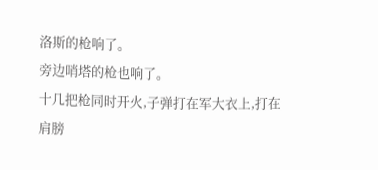洛斯的枪响了。
旁边哨塔的枪也响了。
十几把枪同时开火,子弹打在军大衣上,打在肩膀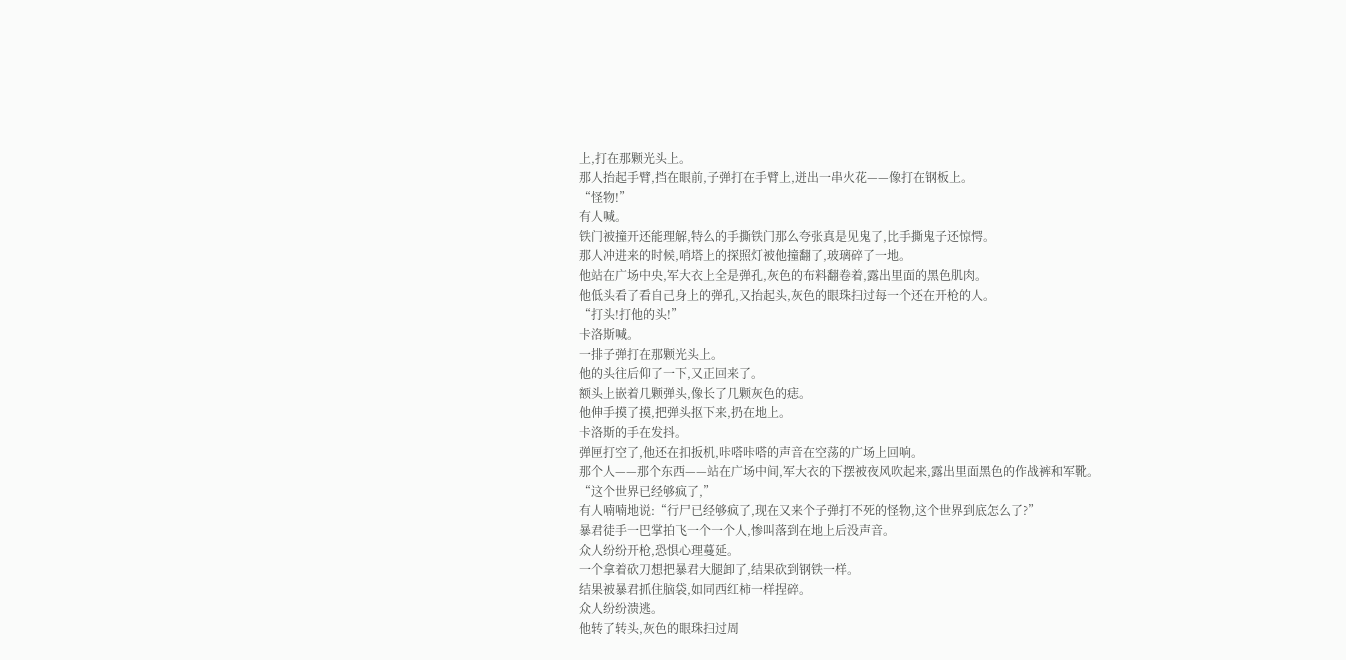上,打在那颗光头上。
那人抬起手臂,挡在眼前,子弹打在手臂上,迸出一串火花——像打在钢板上。
“怪物!”
有人喊。
铁门被撞开还能理解,特么的手撕铁门那么夸张真是见鬼了,比手撕鬼子还惊愕。
那人冲进来的时候,哨塔上的探照灯被他撞翻了,玻璃碎了一地。
他站在广场中央,军大衣上全是弹孔,灰色的布料翻卷着,露出里面的黑色肌肉。
他低头看了看自己身上的弹孔,又抬起头,灰色的眼珠扫过每一个还在开枪的人。
“打头!打他的头!”
卡洛斯喊。
一排子弹打在那颗光头上。
他的头往后仰了一下,又正回来了。
额头上嵌着几颗弹头,像长了几颗灰色的痣。
他伸手摸了摸,把弹头抠下来,扔在地上。
卡洛斯的手在发抖。
弹匣打空了,他还在扣扳机,咔嗒咔嗒的声音在空荡的广场上回响。
那个人——那个东西——站在广场中间,军大衣的下摆被夜风吹起来,露出里面黑色的作战裤和军靴。
“这个世界已经够疯了,”
有人喃喃地说:“行尸已经够疯了,现在又来个子弹打不死的怪物,这个世界到底怎么了?”
暴君徒手一巴掌拍飞一个一个人,惨叫落到在地上后没声音。
众人纷纷开枪,恐惧心理蔓延。
一个拿着砍刀想把暴君大腿卸了,结果砍到钢铁一样。
结果被暴君抓住脑袋,如同西红柿一样捏碎。
众人纷纷溃逃。
他转了转头,灰色的眼珠扫过周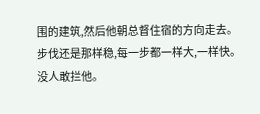围的建筑,然后他朝总督住宿的方向走去。
步伐还是那样稳,每一步都一样大,一样快。
没人敢拦他。